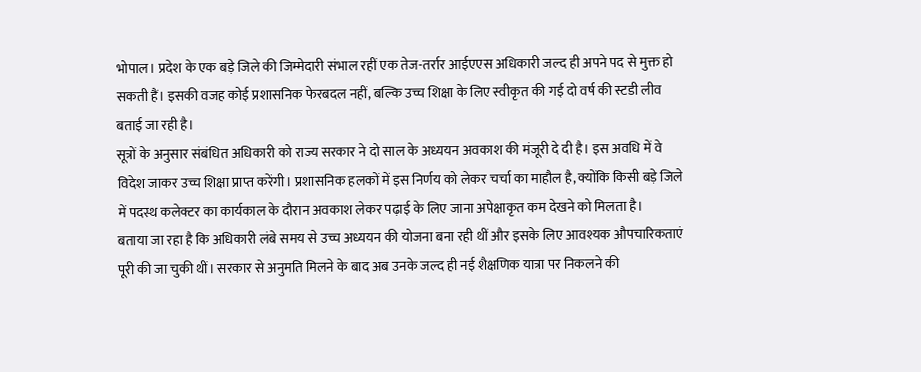भोपाल। प्रदेश के एक बड़े जिले की जिम्मेदारी संभाल रहीं एक तेज-तर्रार आईएएस अधिकारी जल्द ही अपने पद से मुक्त हो सकती हैं। इसकी वजह कोई प्रशासनिक फेरबदल नहीं, बल्कि उच्च शिक्षा के लिए स्वीकृत की गई दो वर्ष की स्टडी लीव बताई जा रही है।
सूत्रों के अनुसार संबंधित अधिकारी को राज्य सरकार ने दो साल के अध्ययन अवकाश की मंजूरी दे दी है। इस अवधि में वे विदेश जाकर उच्च शिक्षा प्राप्त करेंगी। प्रशासनिक हलकों में इस निर्णय को लेकर चर्चा का माहौल है, क्योंकि किसी बड़े जिले में पदस्थ कलेक्टर का कार्यकाल के दौरान अवकाश लेकर पढ़ाई के लिए जाना अपेक्षाकृत कम देखने को मिलता है।
बताया जा रहा है कि अधिकारी लंबे समय से उच्च अध्ययन की योजना बना रही थीं और इसके लिए आवश्यक औपचारिकताएं पूरी की जा चुकी थीं। सरकार से अनुमति मिलने के बाद अब उनके जल्द ही नई शैक्षणिक यात्रा पर निकलने की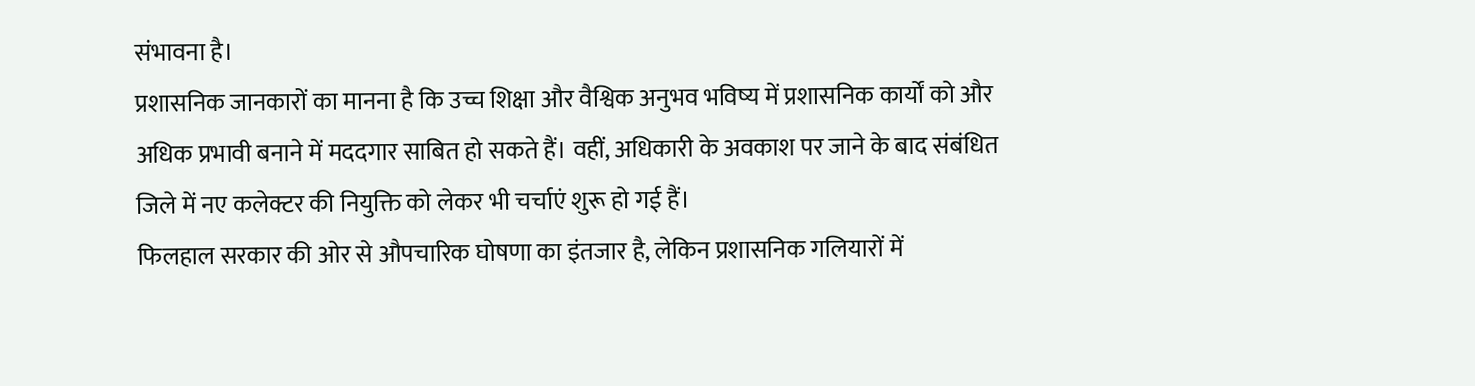संभावना है।
प्रशासनिक जानकारों का मानना है कि उच्च शिक्षा और वैश्विक अनुभव भविष्य में प्रशासनिक कार्यों को और अधिक प्रभावी बनाने में मददगार साबित हो सकते हैं। वहीं, अधिकारी के अवकाश पर जाने के बाद संबंधित जिले में नए कलेक्टर की नियुक्ति को लेकर भी चर्चाएं शुरू हो गई हैं।
फिलहाल सरकार की ओर से औपचारिक घोषणा का इंतजार है, लेकिन प्रशासनिक गलियारों में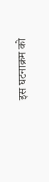इस घटनाक्रम को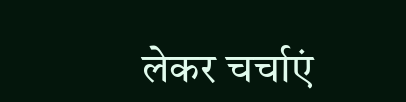लेकर चर्चाएं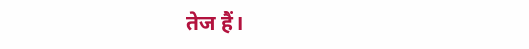तेज हैं।